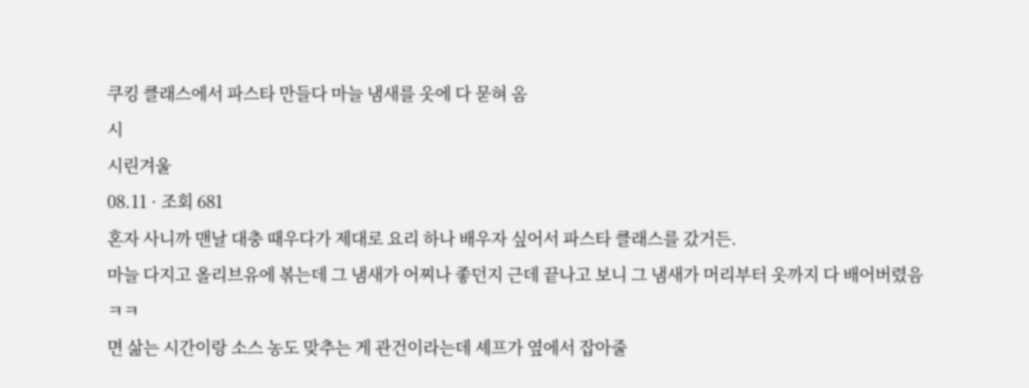쿠킹 클래스에서 파스타 만들다 마늘 냄새를 옷에 다 묻혀 옴
시
시린겨울
08.11 · 조회 681
혼자 사니까 맨날 대충 때우다가 제대로 요리 하나 배우자 싶어서 파스타 클래스를 갔거든.
마늘 다지고 올리브유에 볶는데 그 냄새가 어찌나 좋던지 근데 끝나고 보니 그 냄새가 머리부터 옷까지 다 배어버렸음ㅋㅋ
면 삶는 시간이랑 소스 농도 맞추는 게 관건이라는데 셰프가 옆에서 잡아줄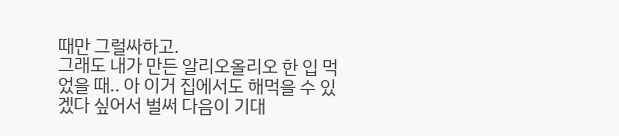때만 그럴싸하고.
그래도 내가 만든 알리오올리오 한 입 먹었을 때.. 아 이거 집에서도 해먹을 수 있겠다 싶어서 벌써 다음이 기대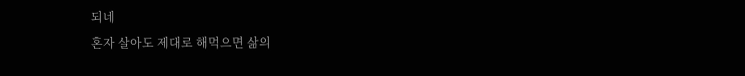되네
혼자 살아도 제대로 해먹으면 삶의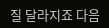질 달라지죠 다음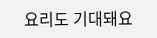요리도 기대돼요